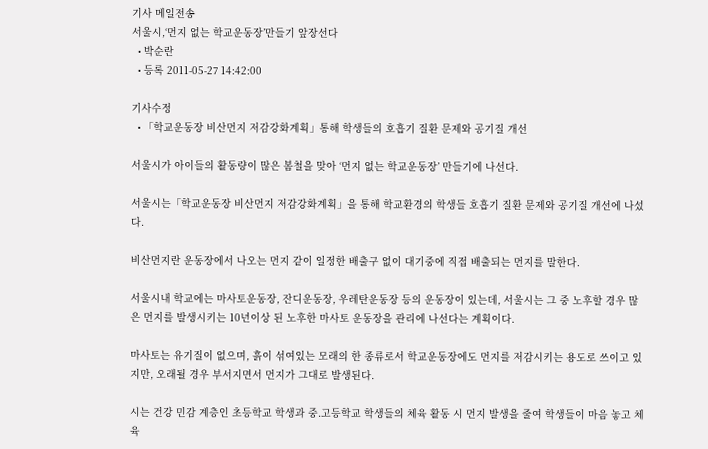기사 메일전송
서울시,‘먼지 없는 학교운동장’만들기 앞장선다
  • 박순란
  • 등록 2011-05-27 14:42:00

기사수정
  • 「학교운동장 비산먼지 저감강화계획」통해 학생들의 호흡기 질환 문제와 공기질 개선

서울시가 아이들의 활동량이 많은 봄철을 맞아 ‘먼지 없는 학교운동장’ 만들기에 나선다.

서울시는「학교운동장 비산먼지 저감강화계획」을 통해 학교환경의 학생들 호흡기 질환 문제와 공기질 개선에 나섰다.

비산먼지란 운동장에서 나오는 먼지 같이 일정한 배출구 없이 대기중에 직접 배출되는 먼지를 말한다.

서울시내 학교에는 마사토운동장, 잔디운동장, 우레탄운동장 등의 운동장이 있는데, 서울시는 그 중 노후할 경우 많은 먼지를 발생시키는 10년이상 된 노후한 마사토 운동장을 관리에 나선다는 계획이다.

마사토는 유기질이 없으며, 흙이 섞여있는 모래의 한 종류로서 학교운동장에도 먼지를 저감시키는 용도로 쓰이고 있지만, 오래될 경우 부서지면서 먼지가 그대로 발생된다.

시는 건강 민감 계층인 초등학교 학생과 중.고등학교 학생들의 체육 활동 시 먼지 발생을 줄여 학생들이 마음 놓고 체육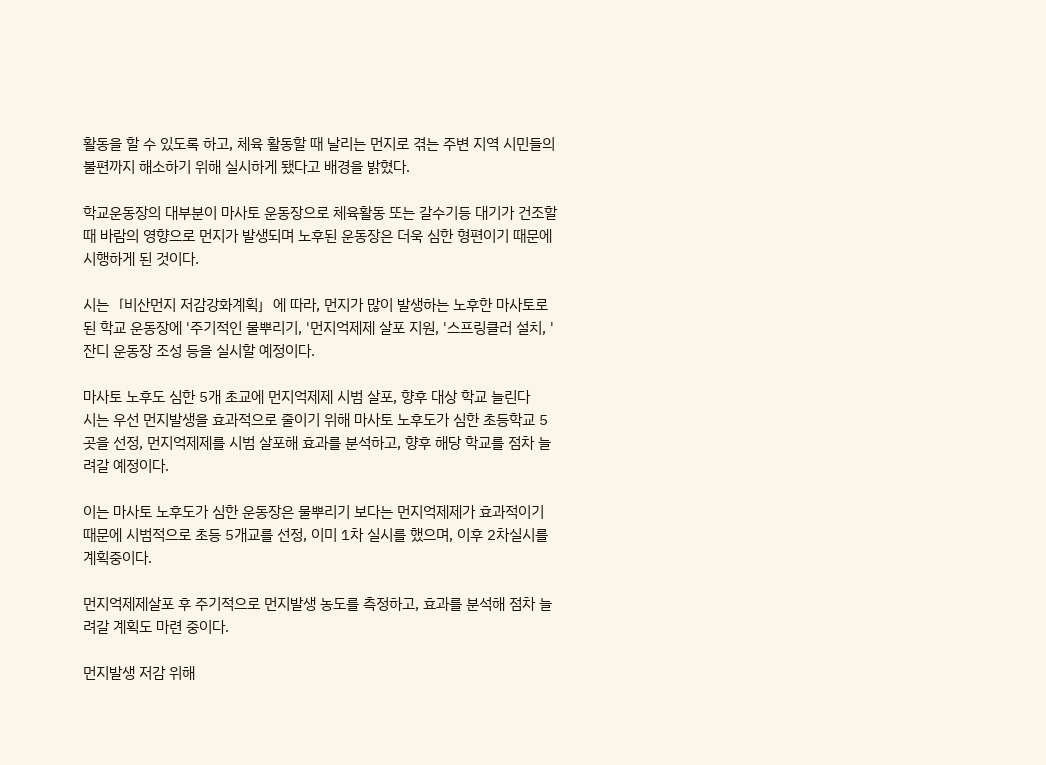활동을 할 수 있도록 하고, 체육 활동할 때 날리는 먼지로 겪는 주변 지역 시민들의 불편까지 해소하기 위해 실시하게 됐다고 배경을 밝혔다.

학교운동장의 대부분이 마사토 운동장으로 체육활동 또는 갈수기등 대기가 건조할 때 바람의 영향으로 먼지가 발생되며 노후된 운동장은 더욱 심한 형편이기 때문에 시행하게 된 것이다.

시는「비산먼지 저감강화계획」에 따라, 먼지가 많이 발생하는 노후한 마사토로 된 학교 운동장에 '주기적인 물뿌리기, '먼지억제제 살포 지원, '스프링클러 설치, '잔디 운동장 조성 등을 실시할 예정이다.

마사토 노후도 심한 5개 초교에 먼지억제제 시범 살포, 향후 대상 학교 늘린다
시는 우선 먼지발생을 효과적으로 줄이기 위해 마사토 노후도가 심한 초등학교 5곳을 선정, 먼지억제제를 시범 살포해 효과를 분석하고, 향후 해당 학교를 점차 늘려갈 예정이다.

이는 마사토 노후도가 심한 운동장은 물뿌리기 보다는 먼지억제제가 효과적이기 때문에 시범적으로 초등 5개교를 선정, 이미 1차 실시를 했으며, 이후 2차실시를 계획중이다.

먼지억제제살포 후 주기적으로 먼지발생 농도를 측정하고, 효과를 분석해 점차 늘려갈 계획도 마련 중이다.

먼지발생 저감 위해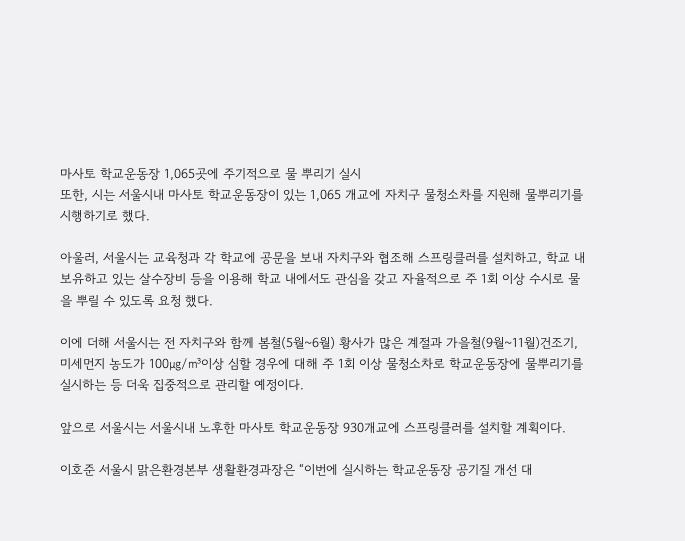마사토 학교운동장 1,065곳에 주기적으로 물 뿌리기 실시
또한, 시는 서울시내 마사토 학교운동장이 있는 1,065 개교에 자치구 물청소차를 지원해 물뿌리기를 시행하기로 했다.

아울러, 서울시는 교육청과 각 학교에 공문을 보내 자치구와 협조해 스프링클러를 설치하고, 학교 내 보유하고 있는 살수장비 등을 이용해 학교 내에서도 관심을 갖고 자율적으로 주 1회 이상 수시로 물을 뿌릴 수 있도록 요청 했다.

이에 더해 서울시는 전 자치구와 함께 봄철(5월~6월) 황사가 많은 계절과 가을철(9월~11월)건조기, 미세먼지 농도가 100㎍/㎥이상 심할 경우에 대해 주 1회 이상 물청소차로 학교운동장에 물뿌리기를 실시하는 등 더욱 집중적으로 관리할 예정이다.

앞으로 서울시는 서울시내 노후한 마사토 학교운동장 930개교에 스프링클러를 설치할 계획이다.

이호준 서울시 맑은환경본부 생활환경과장은 “이번에 실시하는 학교운동장 공기질 개선 대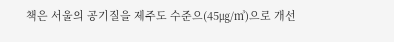책은 서울의 공기질을 제주도 수준으(45㎍/㎥)으로 개선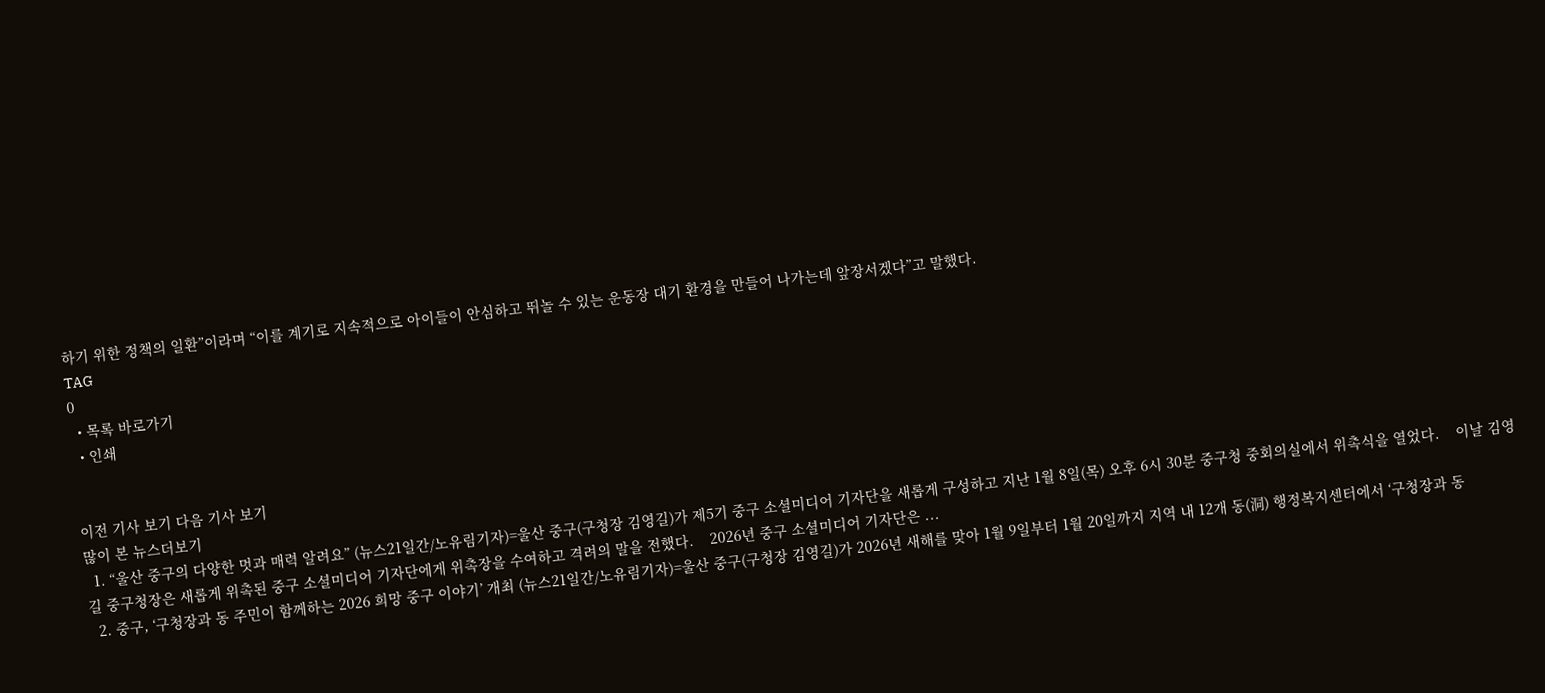하기 위한 정책의 일환”이라며 “이를 계기로 지속적으로 아이들이 안심하고 뛰놀 수 있는 운동장 대기 환경을 만들어 나가는데 앞장서겠다”고 말했다.
TAG
0
  • 목록 바로가기
  • 인쇄


이전 기사 보기 다음 기사 보기
많이 본 뉴스더보기
  1. “울산 중구의 다양한 멋과 매력 알려요” (뉴스21일간/노유림기자)=울산 중구(구청장 김영길)가 제5기 중구 소셜미디어 기자단을 새롭게 구성하고 지난 1월 8일(목) 오후 6시 30분 중구청 중회의실에서 위촉식을 열었다.    이날 김영길 중구청장은 새롭게 위촉된 중구 소셜미디어 기자단에게 위촉장을 수여하고 격려의 말을 전했다.    2026년 중구 소셜미디어 기자단은 ...
  2. 중구, ‘구청장과 동 주민이 함께하는 2026 희망 중구 이야기’ 개최 (뉴스21일간/노유림기자)=울산 중구(구청장 김영길)가 2026년 새해를 맞아 1월 9일부터 1월 20일까지 지역 내 12개 동(洞) 행정복지센터에서 ‘구청장과 동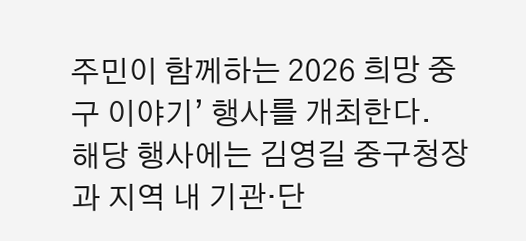주민이 함께하는 2026 희망 중구 이야기’ 행사를 개최한다.    해당 행사에는 김영길 중구청장과 지역 내 기관·단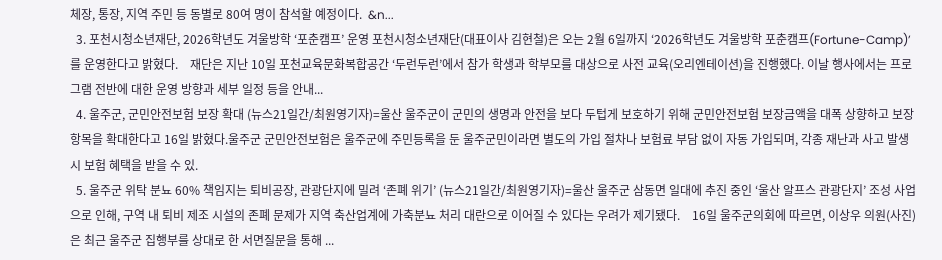체장, 통장, 지역 주민 등 동별로 80여 명이 참석할 예정이다.  &n...
  3. 포천시청소년재단, 2026학년도 겨울방학 ‘포춘캠프’ 운영 포천시청소년재단(대표이사 김현철)은 오는 2월 6일까지 ‘2026학년도 겨울방학 포춘캠프(Fortune-Camp)’를 운영한다고 밝혔다.    재단은 지난 10일 포천교육문화복합공간 ‘두런두런’에서 참가 학생과 학부모를 대상으로 사전 교육(오리엔테이션)을 진행했다. 이날 행사에서는 프로그램 전반에 대한 운영 방향과 세부 일정 등을 안내...
  4. 울주군, 군민안전보험 보장 확대 (뉴스21일간/최원영기자)=울산 울주군이 군민의 생명과 안전을 보다 두텁게 보호하기 위해 군민안전보험 보장금액을 대폭 상향하고 보장 항목을 확대한다고 16일 밝혔다.울주군 군민안전보험은 울주군에 주민등록을 둔 울주군민이라면 별도의 가입 절차나 보험료 부담 없이 자동 가입되며, 각종 재난과 사고 발생 시 보험 혜택을 받을 수 있.
  5. 울주군 위탁 분뇨 60% 책임지는 퇴비공장, 관광단지에 밀려 ‘존폐 위기’ (뉴스21일간/최원영기자)=울산 울주군 삼동면 일대에 추진 중인 ‘울산 알프스 관광단지’ 조성 사업으로 인해, 구역 내 퇴비 제조 시설의 존폐 문제가 지역 축산업계에 가축분뇨 처리 대란으로 이어질 수 있다는 우려가 제기됐다.    16일 울주군의회에 따르면, 이상우 의원(사진)은 최근 울주군 집행부를 상대로 한 서면질문을 통해 ...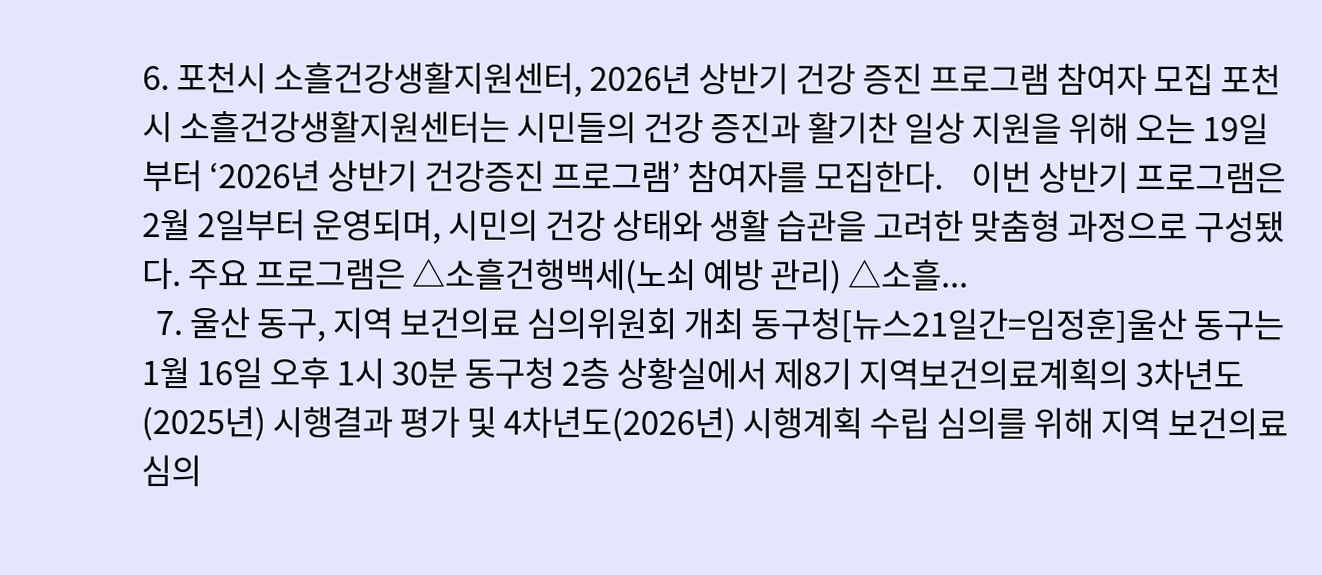6. 포천시 소흘건강생활지원센터, 2026년 상반기 건강 증진 프로그램 참여자 모집 포천시 소흘건강생활지원센터는 시민들의 건강 증진과 활기찬 일상 지원을 위해 오는 19일부터 ‘2026년 상반기 건강증진 프로그램’ 참여자를 모집한다.    이번 상반기 프로그램은 2월 2일부터 운영되며, 시민의 건강 상태와 생활 습관을 고려한 맞춤형 과정으로 구성됐다. 주요 프로그램은 △소흘건행백세(노쇠 예방 관리) △소흘...
  7. 울산 동구, 지역 보건의료 심의위원회 개최 동구청[뉴스21일간=임정훈]울산 동구는 1월 16일 오후 1시 30분 동구청 2층 상황실에서 제8기 지역보건의료계획의 3차년도(2025년) 시행결과 평가 및 4차년도(2026년) 시행계획 수립 심의를 위해 지역 보건의료 심의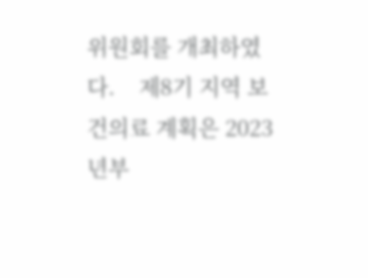위원회를 개최하였다.    제8기 지역 보건의료 계획은 2023년부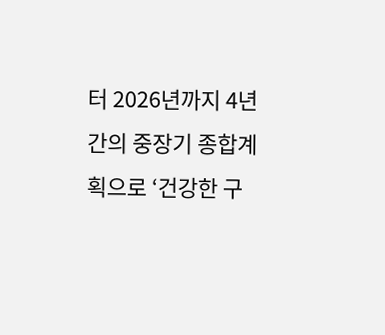터 2026년까지 4년 간의 중장기 종합계획으로 ‘건강한 구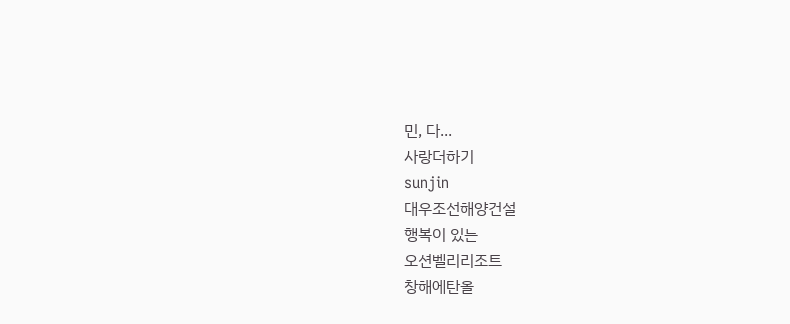민, 다...
사랑더하기
sunjin
대우조선해양건설
행복이 있는
오션벨리리조트
창해에탄올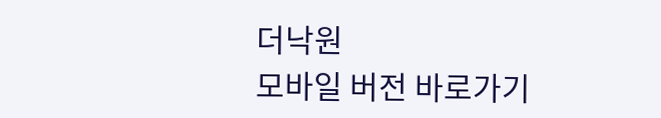더낙원
모바일 버전 바로가기